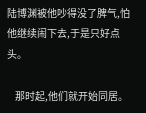陆博渊被他吵得没了脾气,怕他继续闹下去,于是只好点头。

    那时起,他们就开始同居。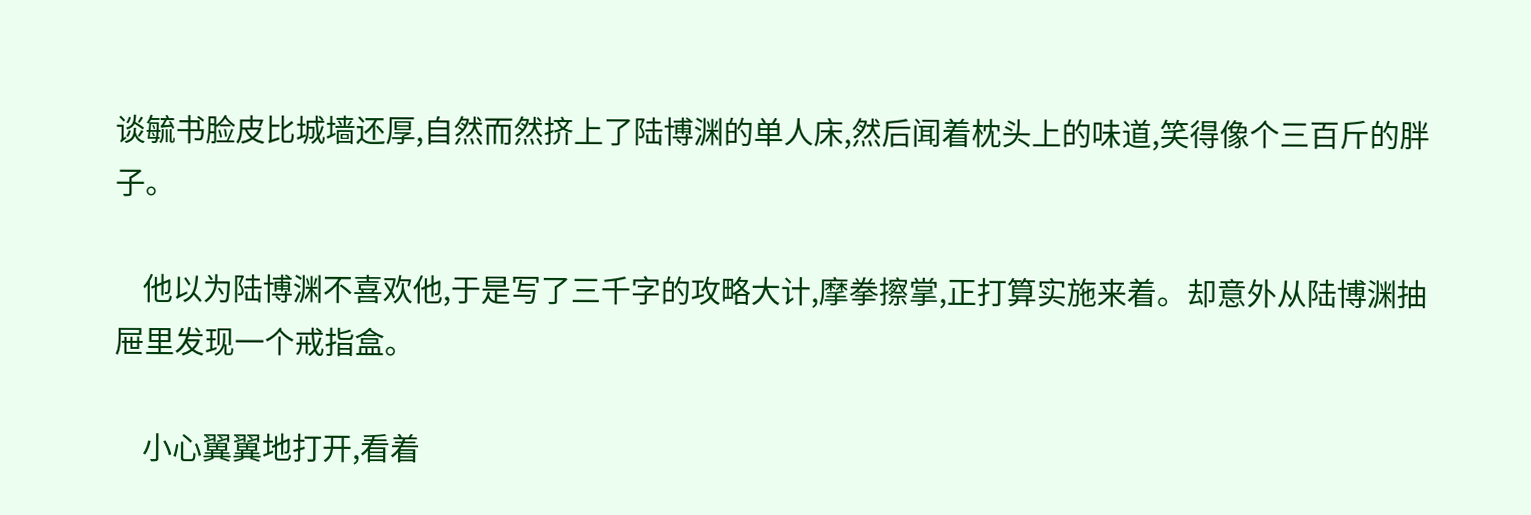谈毓书脸皮比城墙还厚,自然而然挤上了陆博渊的单人床,然后闻着枕头上的味道,笑得像个三百斤的胖子。

    他以为陆博渊不喜欢他,于是写了三千字的攻略大计,摩拳擦掌,正打算实施来着。却意外从陆博渊抽屉里发现一个戒指盒。

    小心翼翼地打开,看着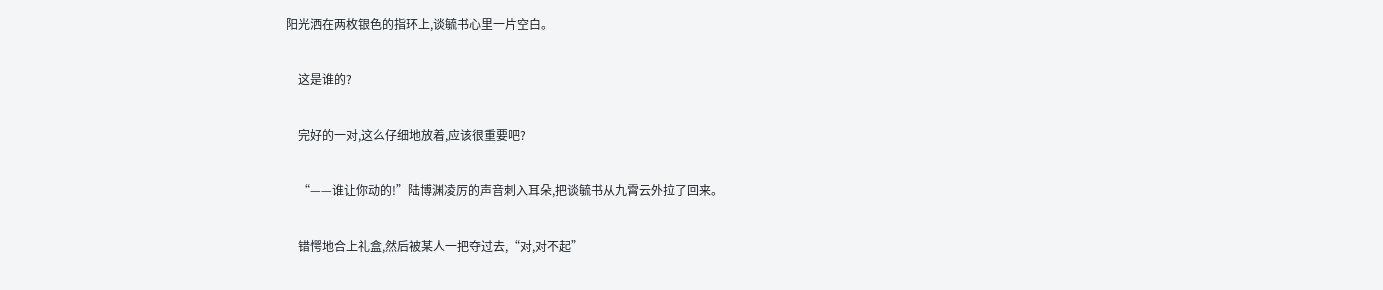阳光洒在两枚银色的指环上,谈毓书心里一片空白。

    这是谁的?

    完好的一对,这么仔细地放着,应该很重要吧?

    “——谁让你动的!”陆博渊凌厉的声音刺入耳朵,把谈毓书从九霄云外拉了回来。

    错愕地合上礼盒,然后被某人一把夺过去,“对,对不起”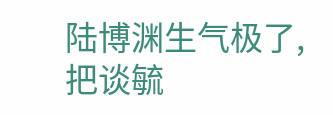陆博渊生气极了,把谈毓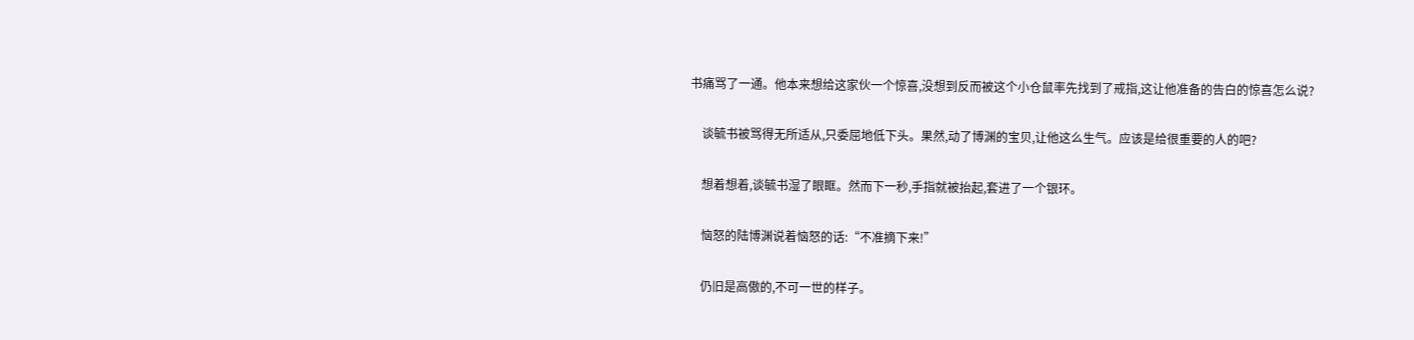书痛骂了一通。他本来想给这家伙一个惊喜,没想到反而被这个小仓鼠率先找到了戒指,这让他准备的告白的惊喜怎么说?

    谈毓书被骂得无所适从,只委屈地低下头。果然,动了博渊的宝贝,让他这么生气。应该是给很重要的人的吧?

    想着想着,谈毓书湿了眼眶。然而下一秒,手指就被抬起,套进了一个银环。

    恼怒的陆博渊说着恼怒的话:“不准摘下来!”

    仍旧是高傲的,不可一世的样子。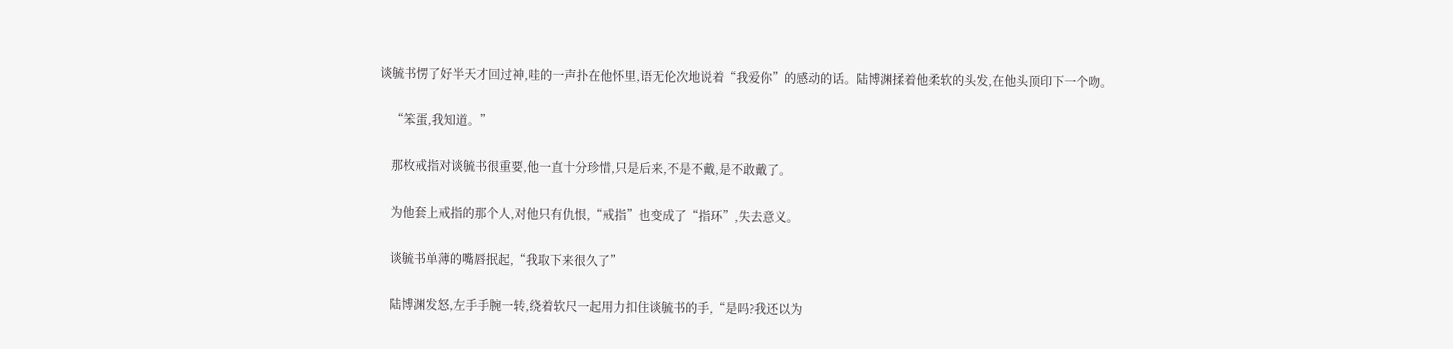谈毓书愣了好半天才回过神,哇的一声扑在他怀里,语无伦次地说着“我爱你”的感动的话。陆博渊揉着他柔软的头发,在他头顶印下一个吻。

    “笨蛋,我知道。”

    那枚戒指对谈毓书很重要,他一直十分珍惜,只是后来,不是不戴,是不敢戴了。

    为他套上戒指的那个人,对他只有仇恨,“戒指”也变成了“指环”,失去意义。

    谈毓书单薄的嘴唇抿起,“我取下来很久了”

    陆博渊发怒,左手手腕一转,绕着软尺一起用力扣住谈毓书的手,“是吗?我还以为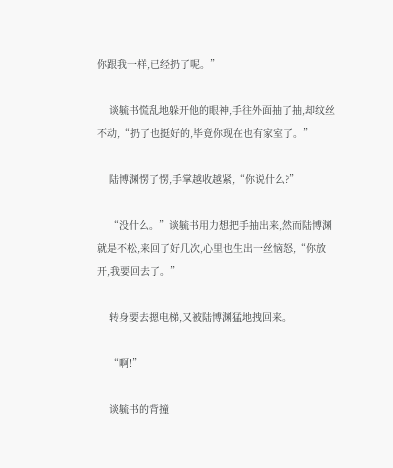你跟我一样,已经扔了呢。”

    谈毓书慌乱地躲开他的眼神,手往外面抽了抽,却纹丝不动,“扔了也挺好的,毕竟你现在也有家室了。”

    陆博渊愣了愣,手掌越收越紧,“你说什么?”

    “没什么。”谈毓书用力想把手抽出来,然而陆博渊就是不松,来回了好几次,心里也生出一丝恼怒,“你放开,我要回去了。”

    转身要去摁电梯,又被陆博渊猛地拽回来。

    “啊!”

    谈毓书的背撞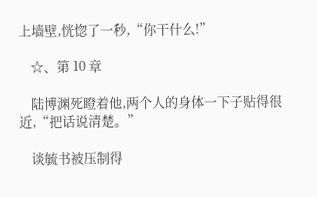上墙壁,恍惚了一秒,“你干什么!”

    ☆、第 10 章

    陆博渊死瞪着他,两个人的身体一下子贴得很近,“把话说清楚。”

    谈毓书被压制得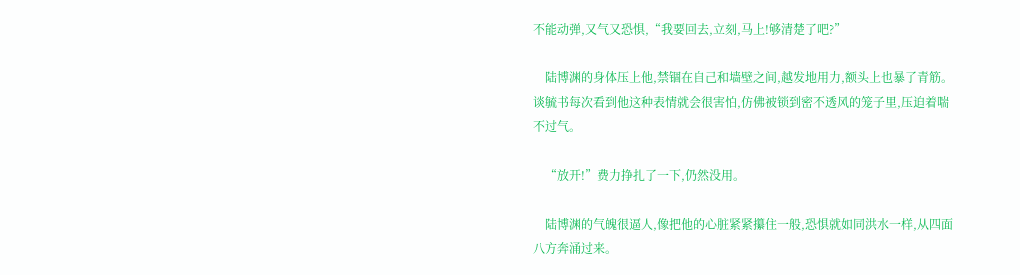不能动弹,又气又恐惧,“我要回去,立刻,马上!够清楚了吧?”

    陆博渊的身体压上他,禁锢在自己和墙壁之间,越发地用力,额头上也暴了青筋。谈毓书每次看到他这种表情就会很害怕,仿佛被锁到密不透风的笼子里,压迫着喘不过气。

    “放开!”费力挣扎了一下,仍然没用。

    陆博渊的气魄很逼人,像把他的心脏紧紧攥住一般,恐惧就如同洪水一样,从四面八方奔涌过来。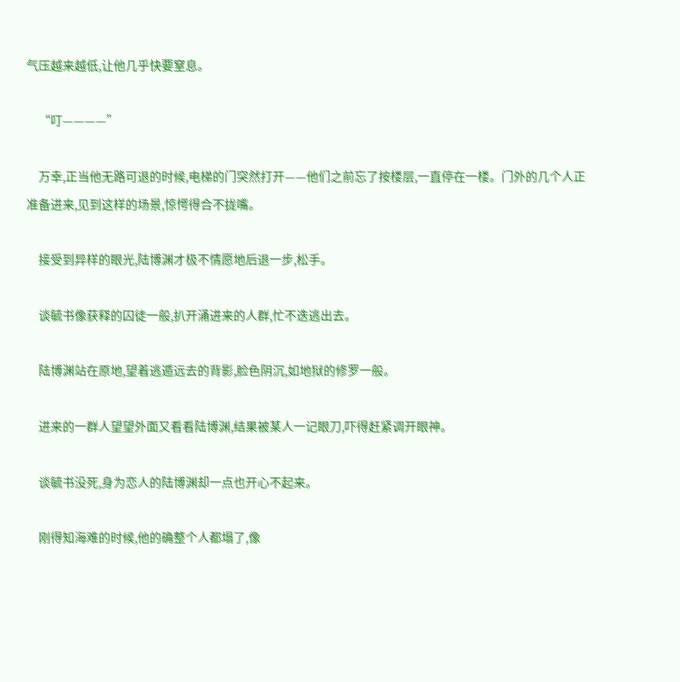气压越来越低,让他几乎快要窒息。

    “叮————”

    万幸,正当他无路可退的时候,电梯的门突然打开——他们之前忘了按楼层,一直停在一楼。门外的几个人正准备进来,见到这样的场景,惊愕得合不拢嘴。

    接受到异样的眼光,陆博渊才极不情愿地后退一步,松手。

    谈毓书像获释的囚徒一般,扒开涌进来的人群,忙不迭逃出去。

    陆博渊站在原地,望着逃遁远去的背影,脸色阴沉,如地狱的修罗一般。

    进来的一群人望望外面又看看陆博渊,结果被某人一记眼刀,吓得赶紧调开眼神。

    谈毓书没死,身为恋人的陆博渊却一点也开心不起来。

    刚得知海难的时候,他的确整个人都塌了,像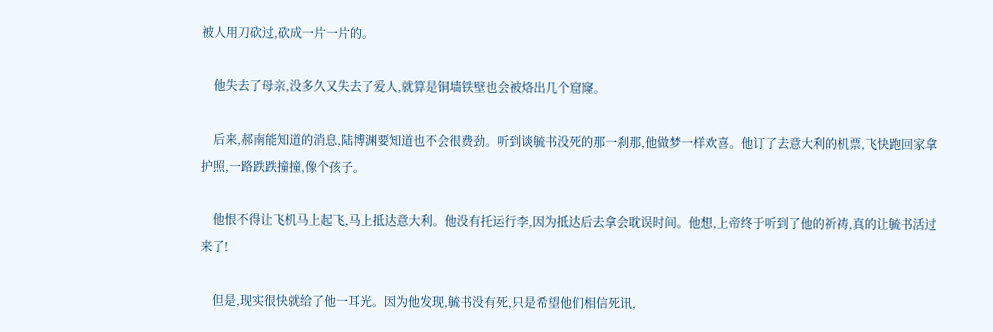被人用刀砍过,砍成一片一片的。

    他失去了母亲,没多久又失去了爱人,就算是铜墙铁壁也会被烙出几个窟窿。

    后来,郝南能知道的消息,陆博渊要知道也不会很费劲。听到谈毓书没死的那一刹那,他做梦一样欢喜。他订了去意大利的机票,飞快跑回家拿护照,一路跌跌撞撞,像个孩子。

    他恨不得让飞机马上起飞,马上抵达意大利。他没有托运行李,因为抵达后去拿会耽误时间。他想,上帝终于听到了他的祈祷,真的让毓书活过来了!

    但是,现实很快就给了他一耳光。因为他发现,毓书没有死,只是希望他们相信死讯,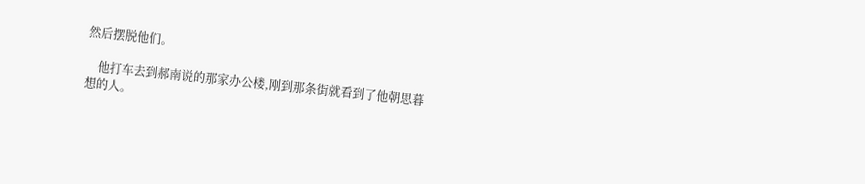然后摆脱他们。

    他打车去到郝南说的那家办公楼,刚到那条街就看到了他朝思暮想的人。